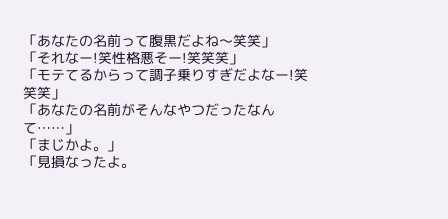「あなたの名前って腹黒だよね〜笑笑」
「それなー!笑性格悪そー!笑笑笑」
「モテてるからって調子乗りすぎだよなー!笑笑笑」
「あなたの名前がそんなやつだったなんて……」
「まじかよ。」
「見損なったよ。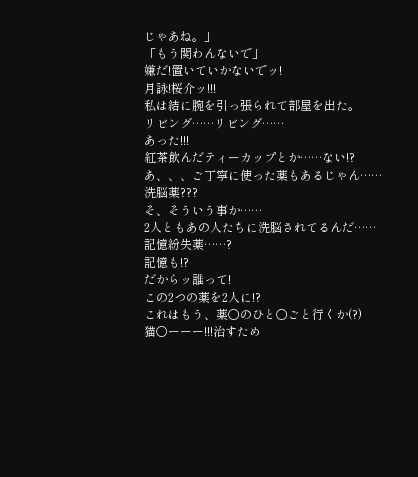じゃあね。」
「もう関わんないで」
嫌だ!置いていかないでッ!
月詠!桜介ッ!!!
私は結に腕を引っ張られて部屋を出た。
リビング……リビング……
あった!!!
紅茶飲んだティーカップとか……ない!?
あ、、、ご丁寧に使った薬もあるじゃん……
洗脳薬???
そ、そういう事か……
2人ともあの人たちに洗脳されてるんだ……
記憶紛失薬……?
記憶も!?
だからッ誰って!
この2つの薬を2人に!?
これはもう、薬〇のひと〇ごと行くか(?)
猫〇ーーー!!!治すため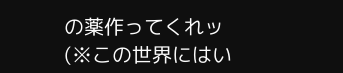の薬作ってくれッ
(※この世界にはい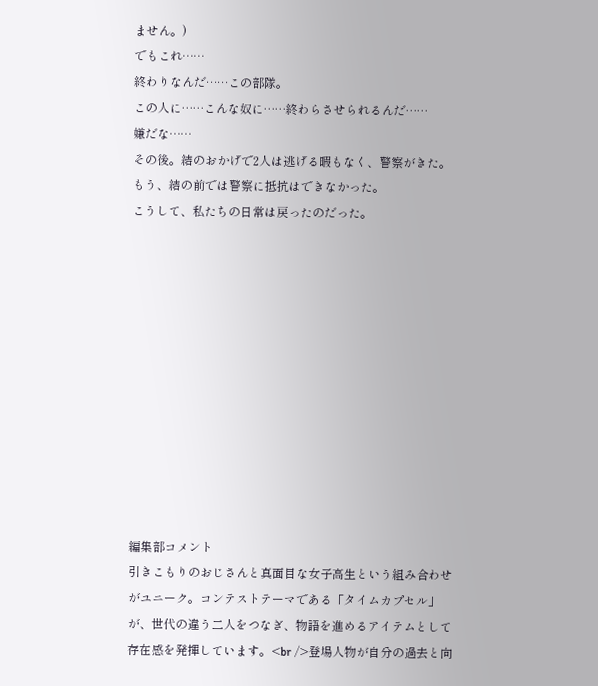ません。)
でもこれ……
終わりなんだ……この部隊。
この人に……こんな奴に……終わらさせられるんだ……
嫌だな……
その後。結のおかげで2人は逃げる暇もなく、警察がきた。
もう、結の前では警察に抵抗はできなかった。
こうして、私たちの日常は戻ったのだった。












編集部コメント
引きこもりのおじさんと真面目な女子高生という組み合わせがユニーク。コンテストテーマである「タイムカプセル」が、世代の違う二人をつなぎ、物語を進めるアイテムとして存在感を発揮しています。<br />登場人物が自分の過去と向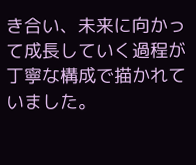き合い、未来に向かって成長していく過程が丁寧な構成で描かれていました。